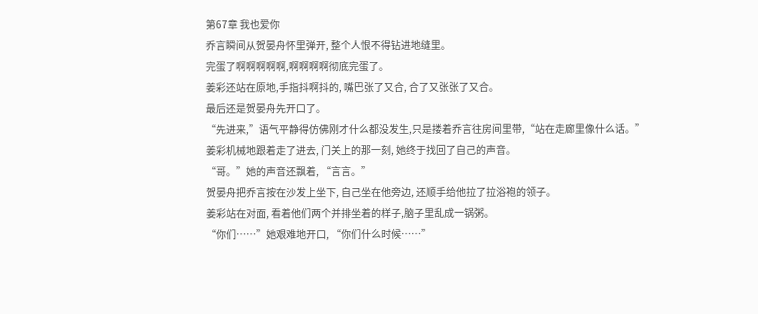第67章 我也爱你
乔言瞬间从贺晏舟怀里弹开, 整个人恨不得钻进地缝里。
完蛋了啊啊啊啊啊,啊啊啊啊彻底完蛋了。
姜彩还站在原地,手指抖啊抖的, 嘴巴张了又合, 合了又张张了又合。
最后还是贺晏舟先开口了。
“先进来,”语气平静得仿佛刚才什么都没发生,只是搂着乔言往房间里带,“站在走廊里像什么话。”
姜彩机械地跟着走了进去, 门关上的那一刻, 她终于找回了自己的声音。
“哥。”她的声音还飘着, “言言。”
贺晏舟把乔言按在沙发上坐下, 自己坐在他旁边, 还顺手给他拉了拉浴袍的领子。
姜彩站在对面, 看着他们两个并排坐着的样子,脑子里乱成一锅粥。
“你们……”她艰难地开口, “你们什么时候……”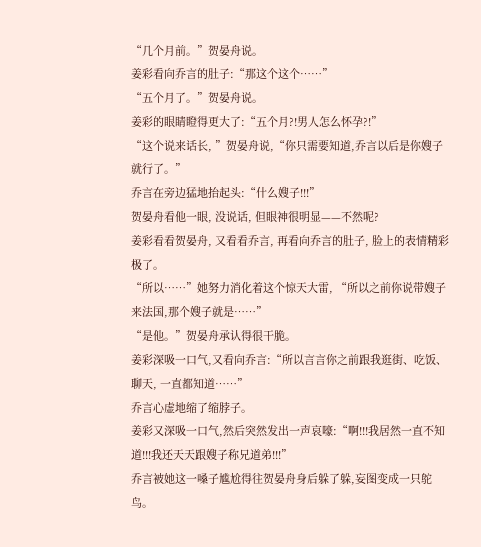“几个月前。”贺晏舟说。
姜彩看向乔言的肚子:“那这个这个……”
“五个月了。”贺晏舟说。
姜彩的眼睛瞪得更大了:“五个月?!男人怎么怀孕?!”
“这个说来话长, ”贺晏舟说,“你只需要知道,乔言以后是你嫂子就行了。”
乔言在旁边猛地抬起头:“什么嫂子!!!”
贺晏舟看他一眼, 没说话, 但眼神很明显——不然呢?
姜彩看看贺晏舟, 又看看乔言, 再看向乔言的肚子, 脸上的表情精彩极了。
“所以……”她努力消化着这个惊天大雷, “所以之前你说带嫂子来法国,那个嫂子就是……”
“是他。”贺晏舟承认得很干脆。
姜彩深吸一口气,又看向乔言:“所以言言你之前跟我逛街、吃饭、聊天, 一直都知道……”
乔言心虚地缩了缩脖子。
姜彩又深吸一口气,然后突然发出一声哀嚎:“啊!!!我居然一直不知道!!!我还天天跟嫂子称兄道弟!!!”
乔言被她这一嗓子尴尬得往贺晏舟身后躲了躲,妄图变成一只鸵鸟。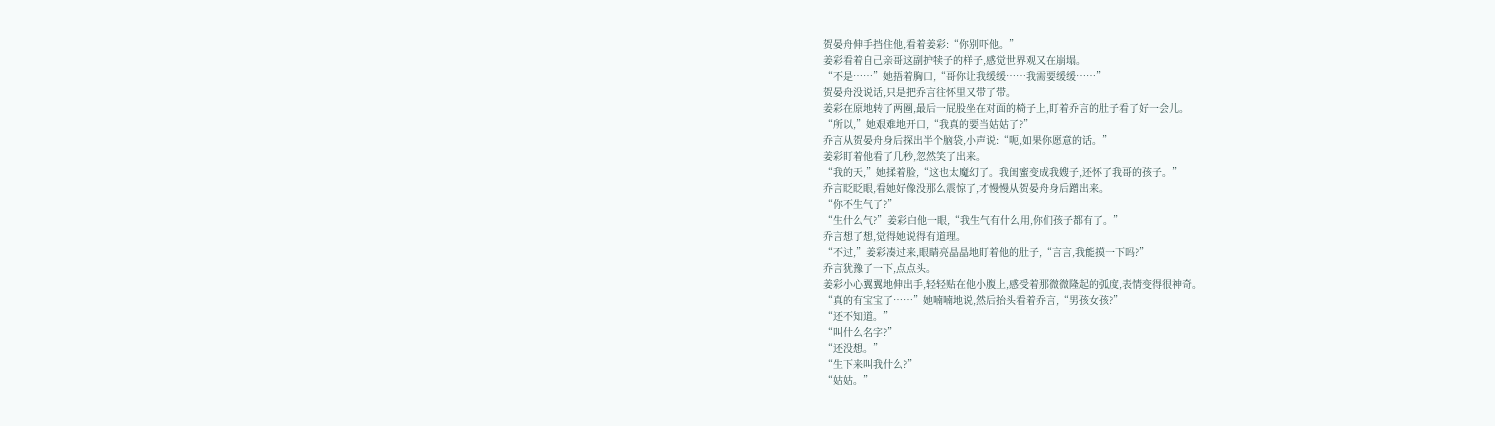贺晏舟伸手挡住他,看着姜彩:“你别吓他。”
姜彩看着自己亲哥这副护犊子的样子,感觉世界观又在崩塌。
“不是……”她捂着胸口,“哥你让我缓缓……我需要缓缓……”
贺晏舟没说话,只是把乔言往怀里又带了带。
姜彩在原地转了两圈,最后一屁股坐在对面的椅子上,盯着乔言的肚子看了好一会儿。
“所以,”她艰难地开口,“我真的要当姑姑了?”
乔言从贺晏舟身后探出半个脑袋,小声说:“呃,如果你愿意的话。”
姜彩盯着他看了几秒,忽然笑了出来。
“我的天,”她揉着脸,“这也太魔幻了。我闺蜜变成我嫂子,还怀了我哥的孩子。”
乔言眨眨眼,看她好像没那么震惊了,才慢慢从贺晏舟身后蹭出来。
“你不生气了?”
“生什么气?”姜彩白他一眼,“我生气有什么用,你们孩子都有了。”
乔言想了想,觉得她说得有道理。
“不过,”姜彩凑过来,眼睛亮晶晶地盯着他的肚子,“言言,我能摸一下吗?”
乔言犹豫了一下,点点头。
姜彩小心翼翼地伸出手,轻轻贴在他小腹上,感受着那微微隆起的弧度,表情变得很神奇。
“真的有宝宝了……”她喃喃地说,然后抬头看着乔言,“男孩女孩?”
“还不知道。”
“叫什么名字?”
“还没想。”
“生下来叫我什么?”
“姑姑。”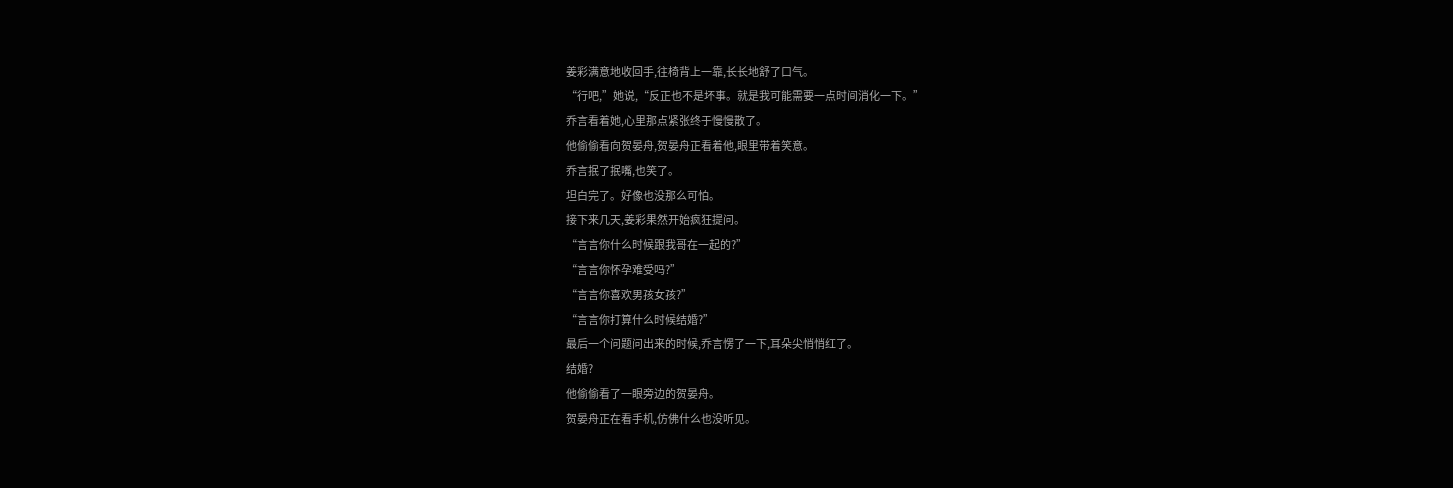姜彩满意地收回手,往椅背上一靠,长长地舒了口气。
“行吧,”她说,“反正也不是坏事。就是我可能需要一点时间消化一下。”
乔言看着她,心里那点紧张终于慢慢散了。
他偷偷看向贺晏舟,贺晏舟正看着他,眼里带着笑意。
乔言抿了抿嘴,也笑了。
坦白完了。好像也没那么可怕。
接下来几天,姜彩果然开始疯狂提问。
“言言你什么时候跟我哥在一起的?”
“言言你怀孕难受吗?”
“言言你喜欢男孩女孩?”
“言言你打算什么时候结婚?”
最后一个问题问出来的时候,乔言愣了一下,耳朵尖悄悄红了。
结婚?
他偷偷看了一眼旁边的贺晏舟。
贺晏舟正在看手机,仿佛什么也没听见。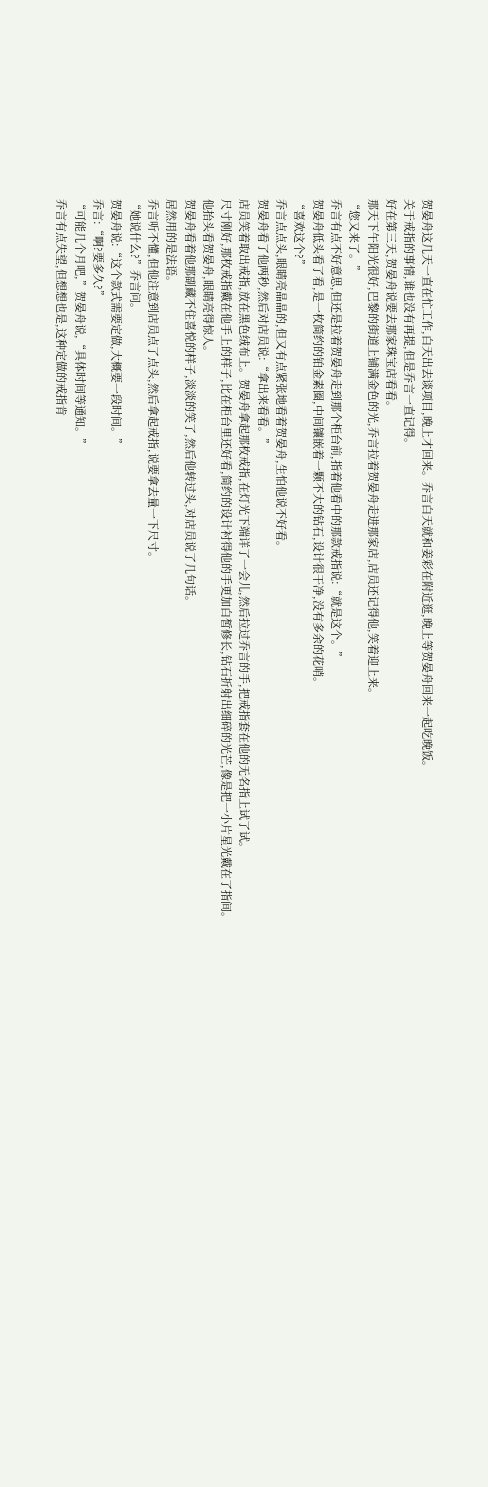贺晏舟这几天一直在忙工作,白天出去谈项目,晚上才回来。乔言白天就和姜彩在附近逛,晚上等贺晏舟回来一起吃晚饭。
关于戒指的事情,谁也没有再提,但是乔言一直记得。
好在第三天,贺晏舟说要去那家珠宝店看看。
那天下午阳光很好,巴黎的街道上铺满金色的光,乔言拉着贺晏舟走进那家店,店员还记得他,笑着迎上来。
“您又来了。”
乔言有点不好意思,但还是拉着贺晏舟走到那个柜台前,指着他看中的那款戒指说:“就是这个。”
贺晏舟低头看了看,是一枚简约的铂金素圈,中间镶嵌着一颗不大的钻石,设计很干净,没有多余的花哨。
“喜欢这个?”
乔言点点头,眼睛亮晶晶的,但又有点紧张地看着贺晏舟,生怕他说不好看。
贺晏舟看了他两秒,然后对店员说:“拿出来看看。”
店员笑着取出戒指,放在黑色绒布上。贺晏舟拿起那枚戒指,在灯光下端详了一会儿,然后拉过乔言的手,把戒指套在他的无名指上试了试。
尺寸刚好,那枚戒指戴在他手上的样子,比在柜台里还好看,简约的设计衬得他的手更加白皙修长,钻石折射出细碎的光芒,像是把一小片星光戴在了指间。
他抬头看贺晏舟,眼睛亮得惊人。
贺晏舟看着他那副藏不住喜悦的样子,淡淡的笑了,然后他转过头,对店员说了几句话。
居然用的是法语。
乔言听不懂,但他注意到店员点了点头,然后拿起戒指,说要拿去量一下尺寸。
“她说什么?”乔言问。
贺晏舟说:“这个款式需要定做,大概要一段时间。”
乔言:“啊?要多久?”
“可能几个月吧,”贺晏舟说,“具体时间等通知。”
乔言有点失望,但想想也是,这种定做的戒指肯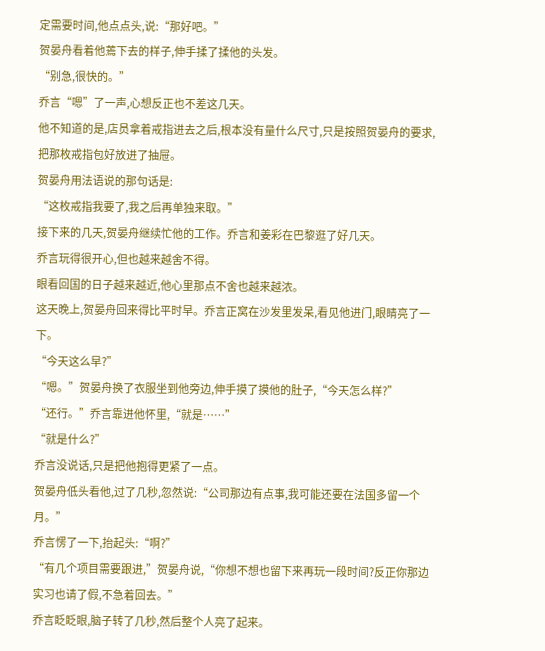定需要时间,他点点头,说:“那好吧。”
贺晏舟看着他蔫下去的样子,伸手揉了揉他的头发。
“别急,很快的。”
乔言“嗯”了一声,心想反正也不差这几天。
他不知道的是,店员拿着戒指进去之后,根本没有量什么尺寸,只是按照贺晏舟的要求,把那枚戒指包好放进了抽屉。
贺晏舟用法语说的那句话是:
“这枚戒指我要了,我之后再单独来取。”
接下来的几天,贺晏舟继续忙他的工作。乔言和姜彩在巴黎逛了好几天。
乔言玩得很开心,但也越来越舍不得。
眼看回国的日子越来越近,他心里那点不舍也越来越浓。
这天晚上,贺晏舟回来得比平时早。乔言正窝在沙发里发呆,看见他进门,眼睛亮了一下。
“今天这么早?”
“嗯。”贺晏舟换了衣服坐到他旁边,伸手摸了摸他的肚子,“今天怎么样?”
“还行。”乔言靠进他怀里,“就是……”
“就是什么?”
乔言没说话,只是把他抱得更紧了一点。
贺晏舟低头看他,过了几秒,忽然说:“公司那边有点事,我可能还要在法国多留一个月。”
乔言愣了一下,抬起头:“啊?”
“有几个项目需要跟进,”贺晏舟说,“你想不想也留下来再玩一段时间?反正你那边实习也请了假,不急着回去。”
乔言眨眨眼,脑子转了几秒,然后整个人亮了起来。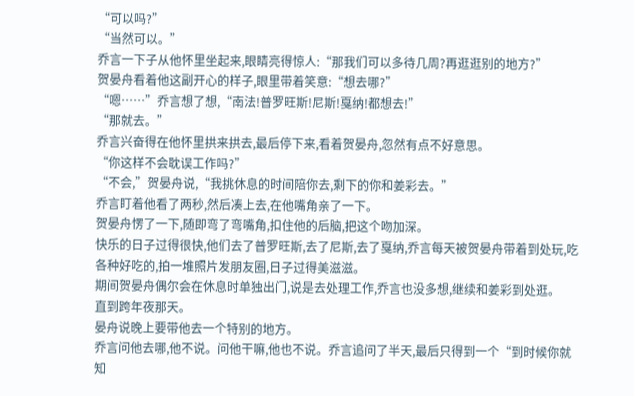“可以吗?”
“当然可以。”
乔言一下子从他怀里坐起来,眼睛亮得惊人:“那我们可以多待几周?再逛逛别的地方?”
贺晏舟看着他这副开心的样子,眼里带着笑意:“想去哪?”
“嗯……”乔言想了想,“南法!普罗旺斯!尼斯!戛纳!都想去!”
“那就去。”
乔言兴奋得在他怀里拱来拱去,最后停下来,看着贺晏舟,忽然有点不好意思。
“你这样不会耽误工作吗?”
“不会,”贺晏舟说,“我挑休息的时间陪你去,剩下的你和姜彩去。”
乔言盯着他看了两秒,然后凑上去,在他嘴角亲了一下。
贺晏舟愣了一下,随即弯了弯嘴角,扣住他的后脑,把这个吻加深。
快乐的日子过得很快,他们去了普罗旺斯,去了尼斯,去了戛纳,乔言每天被贺晏舟带着到处玩,吃各种好吃的,拍一堆照片发朋友圈,日子过得美滋滋。
期间贺晏舟偶尔会在休息时单独出门,说是去处理工作,乔言也没多想,继续和姜彩到处逛。
直到跨年夜那天。
晏舟说晚上要带他去一个特别的地方。
乔言问他去哪,他不说。问他干嘛,他也不说。乔言追问了半天,最后只得到一个“到时候你就知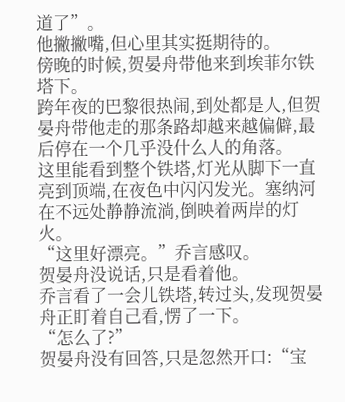道了”。
他撇撇嘴,但心里其实挺期待的。
傍晚的时候,贺晏舟带他来到埃菲尔铁塔下。
跨年夜的巴黎很热闹,到处都是人,但贺晏舟带他走的那条路却越来越偏僻,最后停在一个几乎没什么人的角落。
这里能看到整个铁塔,灯光从脚下一直亮到顶端,在夜色中闪闪发光。塞纳河在不远处静静流淌,倒映着两岸的灯火。
“这里好漂亮。”乔言感叹。
贺晏舟没说话,只是看着他。
乔言看了一会儿铁塔,转过头,发现贺晏舟正盯着自己看,愣了一下。
“怎么了?”
贺晏舟没有回答,只是忽然开口:“宝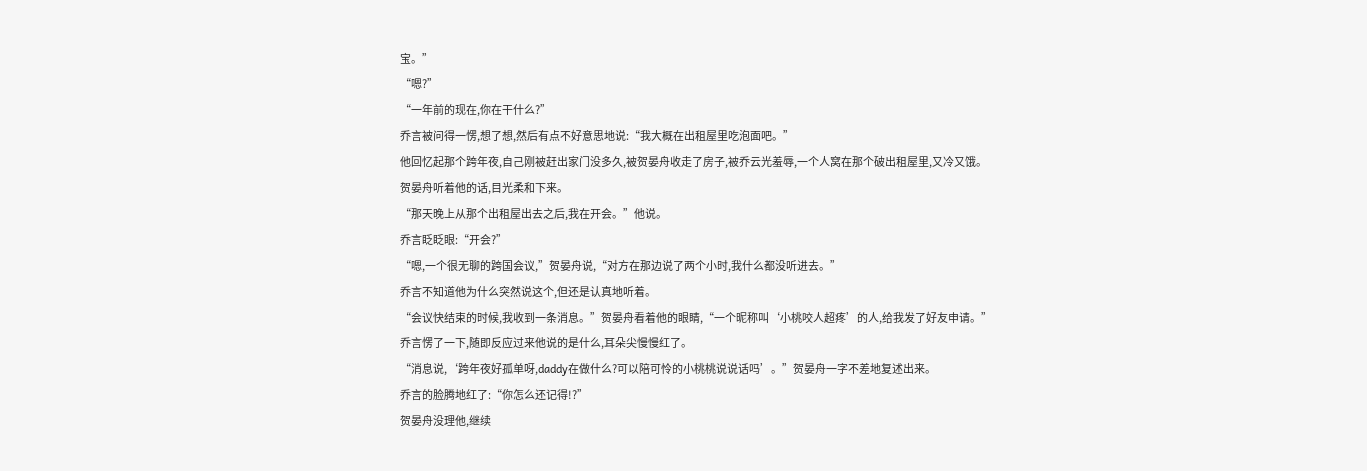宝。”
“嗯?”
“一年前的现在,你在干什么?”
乔言被问得一愣,想了想,然后有点不好意思地说:“我大概在出租屋里吃泡面吧。”
他回忆起那个跨年夜,自己刚被赶出家门没多久,被贺晏舟收走了房子,被乔云光羞辱,一个人窝在那个破出租屋里,又冷又饿。
贺晏舟听着他的话,目光柔和下来。
“那天晚上从那个出租屋出去之后,我在开会。”他说。
乔言眨眨眼:“开会?”
“嗯,一个很无聊的跨国会议,”贺晏舟说,“对方在那边说了两个小时,我什么都没听进去。”
乔言不知道他为什么突然说这个,但还是认真地听着。
“会议快结束的时候,我收到一条消息。”贺晏舟看着他的眼睛,“一个昵称叫‘小桃咬人超疼’的人,给我发了好友申请。”
乔言愣了一下,随即反应过来他说的是什么,耳朵尖慢慢红了。
“消息说,‘跨年夜好孤单呀,daddy在做什么?可以陪可怜的小桃桃说说话吗’。”贺晏舟一字不差地复述出来。
乔言的脸腾地红了:“你怎么还记得!?”
贺晏舟没理他,继续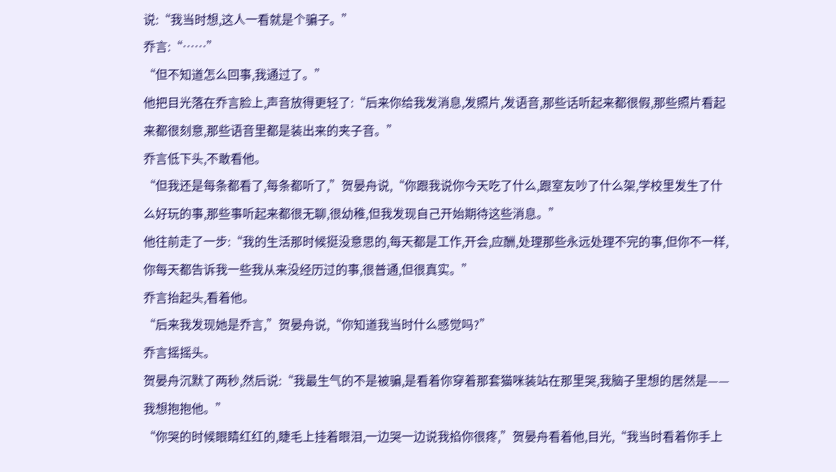说:“我当时想,这人一看就是个骗子。”
乔言:“……”
“但不知道怎么回事,我通过了。”
他把目光落在乔言脸上,声音放得更轻了:“后来你给我发消息,发照片,发语音,那些话听起来都很假,那些照片看起来都很刻意,那些语音里都是装出来的夹子音。”
乔言低下头,不敢看他。
“但我还是每条都看了,每条都听了,”贺晏舟说,“你跟我说你今天吃了什么,跟室友吵了什么架,学校里发生了什么好玩的事,那些事听起来都很无聊,很幼稚,但我发现自己开始期待这些消息。”
他往前走了一步:“我的生活那时候挺没意思的,每天都是工作,开会,应酬,处理那些永远处理不完的事,但你不一样,你每天都告诉我一些我从来没经历过的事,很普通,但很真实。”
乔言抬起头,看着他。
“后来我发现她是乔言,”贺晏舟说,“你知道我当时什么感觉吗?”
乔言摇摇头。
贺晏舟沉默了两秒,然后说:“我最生气的不是被骗,是看着你穿着那套猫咪装站在那里哭,我脑子里想的居然是——我想抱抱他。”
“你哭的时候眼睛红红的,睫毛上挂着眼泪,一边哭一边说我掐你很疼,”贺晏舟看着他,目光,“我当时看着你手上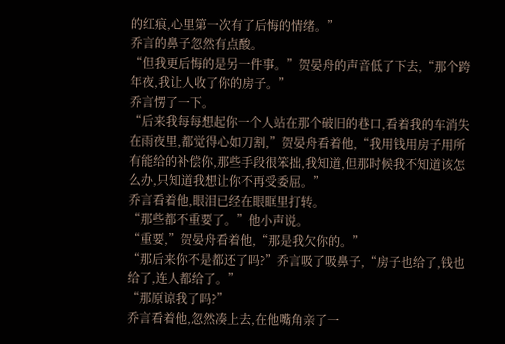的红痕,心里第一次有了后悔的情绪。”
乔言的鼻子忽然有点酸。
“但我更后悔的是另一件事。”贺晏舟的声音低了下去,“那个跨年夜,我让人收了你的房子。”
乔言愣了一下。
“后来我每每想起你一个人站在那个破旧的巷口,看着我的车消失在雨夜里,都觉得心如刀割,”贺晏舟看着他,“我用钱用房子用所有能给的补偿你,那些手段很笨拙,我知道,但那时候我不知道该怎么办,只知道我想让你不再受委屈。”
乔言看着他,眼泪已经在眼眶里打转。
“那些都不重要了。”他小声说。
“重要,”贺晏舟看着他,“那是我欠你的。”
“那后来你不是都还了吗?”乔言吸了吸鼻子,“房子也给了,钱也给了,连人都给了。”
“那原谅我了吗?”
乔言看着他,忽然凑上去,在他嘴角亲了一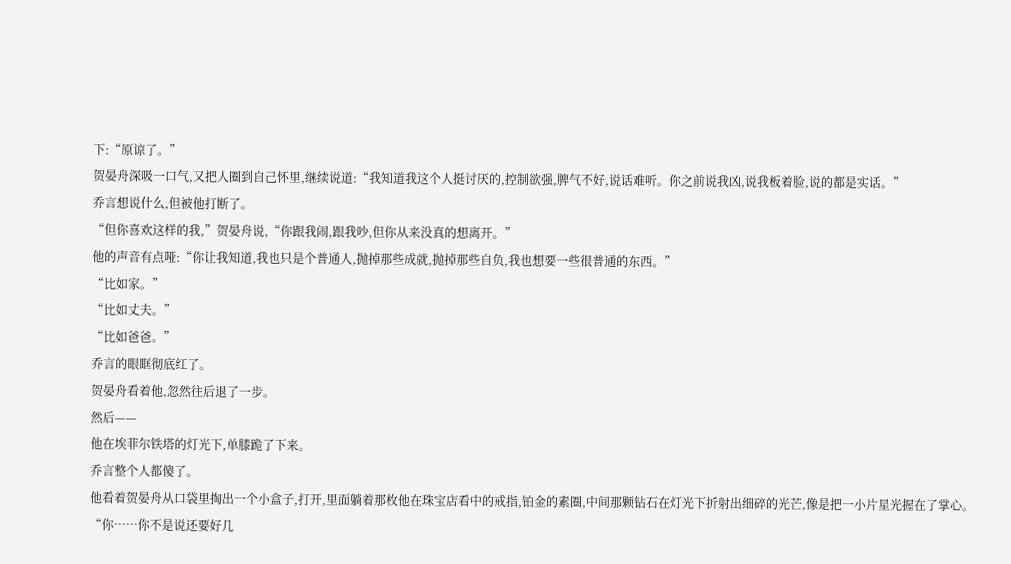下:“原谅了。”
贺晏舟深吸一口气,又把人圈到自己怀里,继续说道:“我知道我这个人挺讨厌的,控制欲强,脾气不好,说话难听。你之前说我凶,说我板着脸,说的都是实话。”
乔言想说什么,但被他打断了。
“但你喜欢这样的我,”贺晏舟说,“你跟我闹,跟我吵,但你从来没真的想离开。”
他的声音有点哑:“你让我知道,我也只是个普通人,抛掉那些成就,抛掉那些自负,我也想要一些很普通的东西。”
“比如家。”
“比如丈夫。”
“比如爸爸。”
乔言的眼眶彻底红了。
贺晏舟看着他,忽然往后退了一步。
然后——
他在埃菲尔铁塔的灯光下,单膝跪了下来。
乔言整个人都傻了。
他看着贺晏舟从口袋里掏出一个小盒子,打开,里面躺着那枚他在珠宝店看中的戒指,铂金的素圈,中间那颗钻石在灯光下折射出细碎的光芒,像是把一小片星光握在了掌心。
“你……你不是说还要好几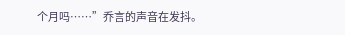个月吗……”乔言的声音在发抖。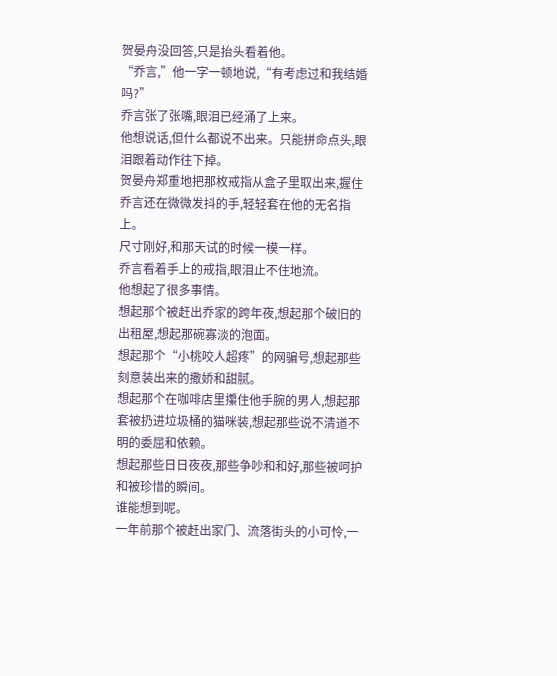贺晏舟没回答,只是抬头看着他。
“乔言,”他一字一顿地说,“有考虑过和我结婚吗?”
乔言张了张嘴,眼泪已经涌了上来。
他想说话,但什么都说不出来。只能拼命点头,眼泪跟着动作往下掉。
贺晏舟郑重地把那枚戒指从盒子里取出来,握住乔言还在微微发抖的手,轻轻套在他的无名指上。
尺寸刚好,和那天试的时候一模一样。
乔言看着手上的戒指,眼泪止不住地流。
他想起了很多事情。
想起那个被赶出乔家的跨年夜,想起那个破旧的出租屋,想起那碗寡淡的泡面。
想起那个“小桃咬人超疼”的网骗号,想起那些刻意装出来的撒娇和甜腻。
想起那个在咖啡店里攥住他手腕的男人,想起那套被扔进垃圾桶的猫咪装,想起那些说不清道不明的委屈和依赖。
想起那些日日夜夜,那些争吵和和好,那些被呵护和被珍惜的瞬间。
谁能想到呢。
一年前那个被赶出家门、流落街头的小可怜,一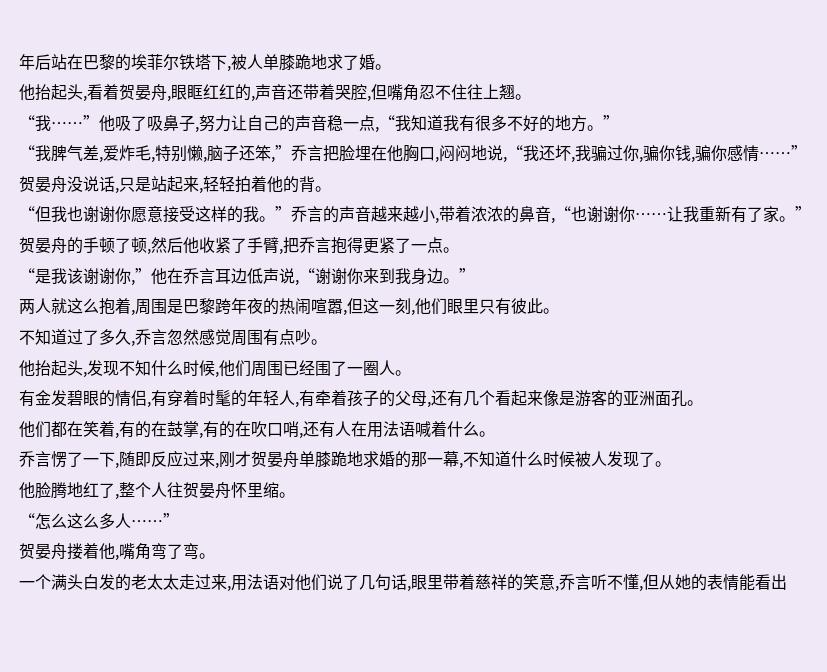年后站在巴黎的埃菲尔铁塔下,被人单膝跪地求了婚。
他抬起头,看着贺晏舟,眼眶红红的,声音还带着哭腔,但嘴角忍不住往上翘。
“我……”他吸了吸鼻子,努力让自己的声音稳一点,“我知道我有很多不好的地方。”
“我脾气差,爱炸毛,特别懒,脑子还笨,”乔言把脸埋在他胸口,闷闷地说,“我还坏,我骗过你,骗你钱,骗你感情……”
贺晏舟没说话,只是站起来,轻轻拍着他的背。
“但我也谢谢你愿意接受这样的我。”乔言的声音越来越小,带着浓浓的鼻音,“也谢谢你……让我重新有了家。”
贺晏舟的手顿了顿,然后他收紧了手臂,把乔言抱得更紧了一点。
“是我该谢谢你,”他在乔言耳边低声说,“谢谢你来到我身边。”
两人就这么抱着,周围是巴黎跨年夜的热闹喧嚣,但这一刻,他们眼里只有彼此。
不知道过了多久,乔言忽然感觉周围有点吵。
他抬起头,发现不知什么时候,他们周围已经围了一圈人。
有金发碧眼的情侣,有穿着时髦的年轻人,有牵着孩子的父母,还有几个看起来像是游客的亚洲面孔。
他们都在笑着,有的在鼓掌,有的在吹口哨,还有人在用法语喊着什么。
乔言愣了一下,随即反应过来,刚才贺晏舟单膝跪地求婚的那一幕,不知道什么时候被人发现了。
他脸腾地红了,整个人往贺晏舟怀里缩。
“怎么这么多人……”
贺晏舟搂着他,嘴角弯了弯。
一个满头白发的老太太走过来,用法语对他们说了几句话,眼里带着慈祥的笑意,乔言听不懂,但从她的表情能看出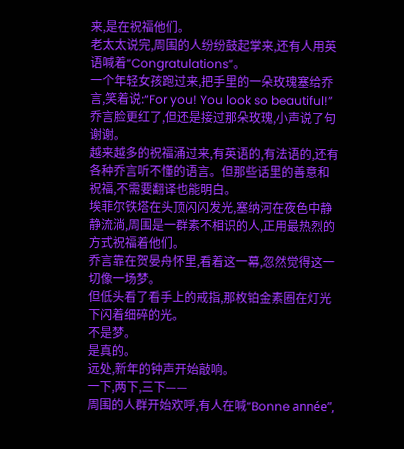来,是在祝福他们。
老太太说完,周围的人纷纷鼓起掌来,还有人用英语喊着“Congratulations”。
一个年轻女孩跑过来,把手里的一朵玫瑰塞给乔言,笑着说:“For you! You look so beautiful!”
乔言脸更红了,但还是接过那朵玫瑰,小声说了句谢谢。
越来越多的祝福涌过来,有英语的,有法语的,还有各种乔言听不懂的语言。但那些话里的善意和祝福,不需要翻译也能明白。
埃菲尔铁塔在头顶闪闪发光,塞纳河在夜色中静静流淌,周围是一群素不相识的人,正用最热烈的方式祝福着他们。
乔言靠在贺晏舟怀里,看着这一幕,忽然觉得这一切像一场梦。
但低头看了看手上的戒指,那枚铂金素圈在灯光下闪着细碎的光。
不是梦。
是真的。
远处,新年的钟声开始敲响。
一下,两下,三下——
周围的人群开始欢呼,有人在喊“Bonne année”,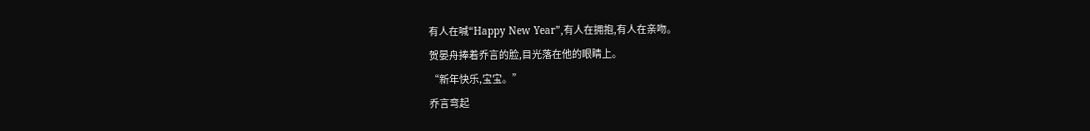有人在喊“Happy New Year”,有人在拥抱,有人在亲吻。
贺晏舟捧着乔言的脸,目光落在他的眼睛上。
“新年快乐,宝宝。”
乔言弯起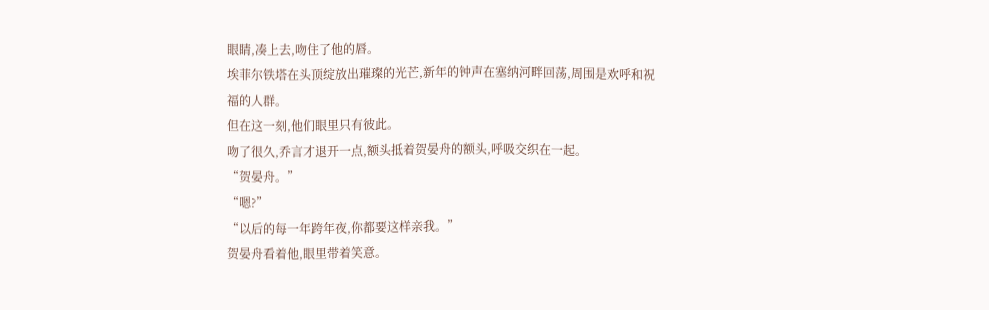眼睛,凑上去,吻住了他的唇。
埃菲尔铁塔在头顶绽放出璀璨的光芒,新年的钟声在塞纳河畔回荡,周围是欢呼和祝福的人群。
但在这一刻,他们眼里只有彼此。
吻了很久,乔言才退开一点,额头抵着贺晏舟的额头,呼吸交织在一起。
“贺晏舟。”
“嗯?”
“以后的每一年跨年夜,你都要这样亲我。”
贺晏舟看着他,眼里带着笑意。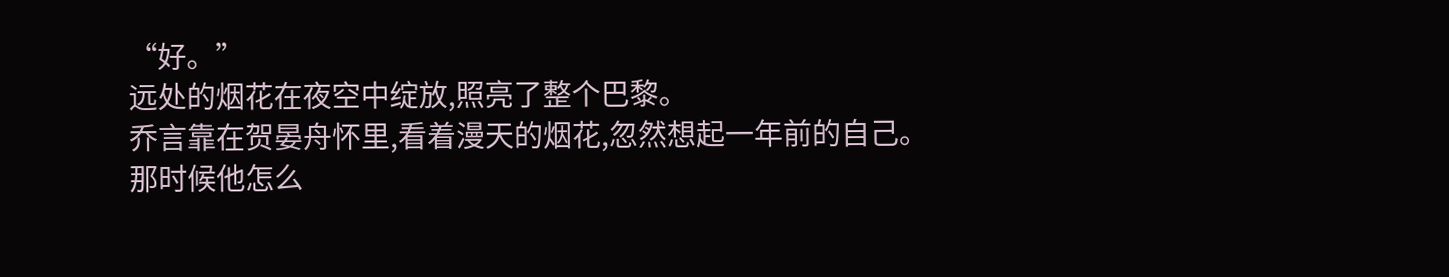“好。”
远处的烟花在夜空中绽放,照亮了整个巴黎。
乔言靠在贺晏舟怀里,看着漫天的烟花,忽然想起一年前的自己。
那时候他怎么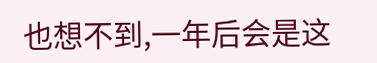也想不到,一年后会是这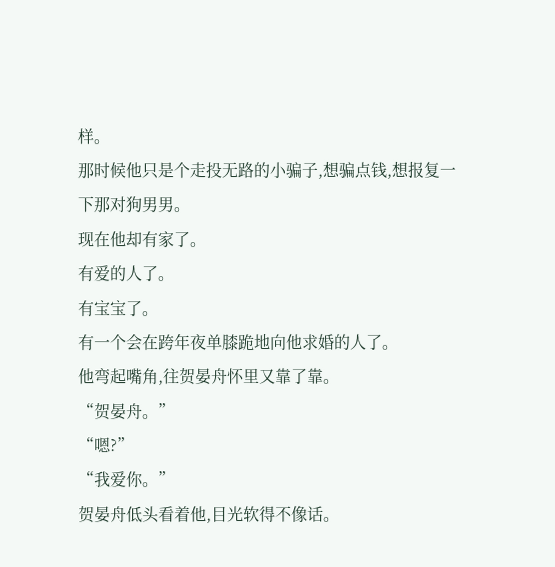样。
那时候他只是个走投无路的小骗子,想骗点钱,想报复一下那对狗男男。
现在他却有家了。
有爱的人了。
有宝宝了。
有一个会在跨年夜单膝跪地向他求婚的人了。
他弯起嘴角,往贺晏舟怀里又靠了靠。
“贺晏舟。”
“嗯?”
“我爱你。”
贺晏舟低头看着他,目光软得不像话。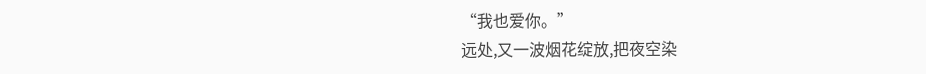“我也爱你。”
远处,又一波烟花绽放,把夜空染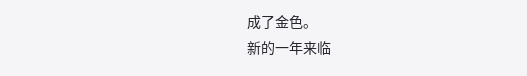成了金色。
新的一年来临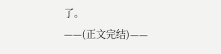了。
——(正文完结)——